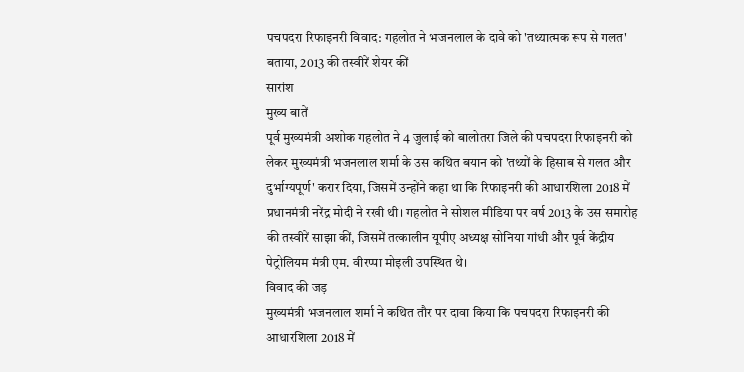पचपदरा रिफाइनरी विवाद: गहलोत ने भजनलाल के दावे को 'तथ्यात्मक रूप से गलत' बताया, 2013 की तस्वीरें शेयर कीं
सारांश
मुख्य बातें
पूर्व मुख्यमंत्री अशोक गहलोत ने 4 जुलाई को बालोतरा जिले की पचपदरा रिफाइनरी को लेकर मुख्यमंत्री भजनलाल शर्मा के उस कथित बयान को 'तथ्यों के हिसाब से गलत और दुर्भाग्यपूर्ण' करार दिया, जिसमें उन्होंने कहा था कि रिफाइनरी की आधारशिला 2018 में प्रधानमंत्री नरेंद्र मोदी ने रखी थी। गहलोत ने सोशल मीडिया पर वर्ष 2013 के उस समारोह की तस्वीरें साझा कीं, जिसमें तत्कालीन यूपीए अध्यक्ष सोनिया गांधी और पूर्व केंद्रीय पेट्रोलियम मंत्री एम. वीरप्पा मोइली उपस्थित थे।
विवाद की जड़
मुख्यमंत्री भजनलाल शर्मा ने कथित तौर पर दावा किया कि पचपदरा रिफाइनरी की आधारशिला 2018 में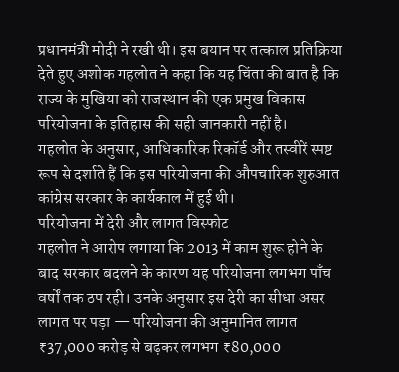प्रधानमंत्री मोदी ने रखी थी। इस बयान पर तत्काल प्रतिक्रिया देते हुए अशोक गहलोत ने कहा कि यह चिंता की बात है कि राज्य के मुखिया को राजस्थान की एक प्रमुख विकास परियोजना के इतिहास की सही जानकारी नहीं है।
गहलोत के अनुसार, आधिकारिक रिकॉर्ड और तस्वीरें स्पष्ट रूप से दर्शाते हैं कि इस परियोजना की औपचारिक शुरुआत कांग्रेस सरकार के कार्यकाल में हुई थी।
परियोजना में देरी और लागत विस्फोट
गहलोत ने आरोप लगाया कि 2013 में काम शुरू होने के बाद सरकार बदलने के कारण यह परियोजना लगभग पाँच वर्षों तक ठप रही। उनके अनुसार इस देरी का सीधा असर लागत पर पड़ा — परियोजना की अनुमानित लागत ₹37,000 करोड़ से बढ़कर लगभग ₹80,000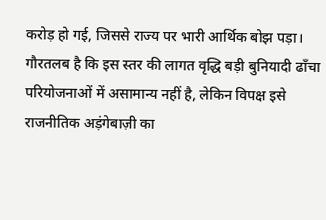करोड़ हो गई, जिससे राज्य पर भारी आर्थिक बोझ पड़ा।
गौरतलब है कि इस स्तर की लागत वृद्धि बड़ी बुनियादी ढाँचा परियोजनाओं में असामान्य नहीं है, लेकिन विपक्ष इसे राजनीतिक अड़ंगेबाज़ी का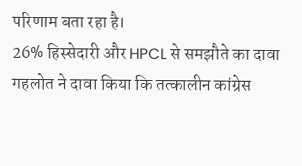परिणाम बता रहा है।
26% हिस्सेदारी और HPCL से समझौते का दावा
गहलोत ने दावा किया कि तत्कालीन कांग्रेस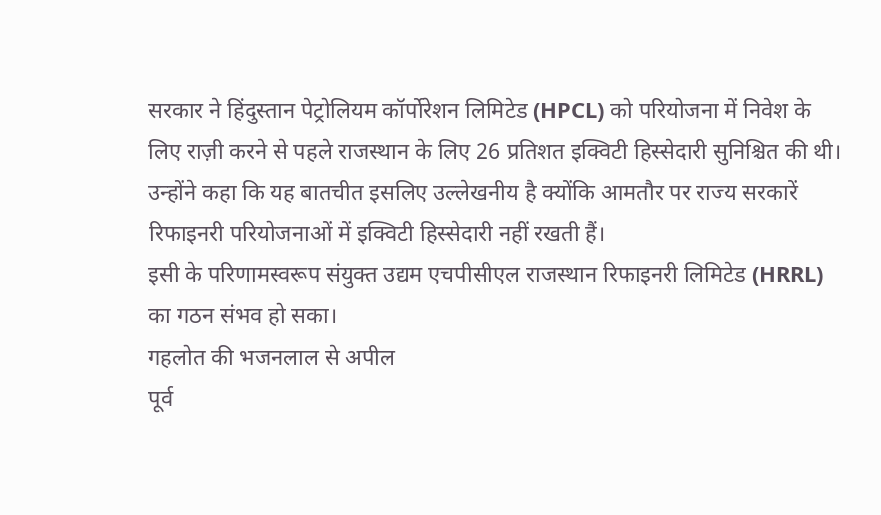सरकार ने हिंदुस्तान पेट्रोलियम कॉर्पोरेशन लिमिटेड (HPCL) को परियोजना में निवेश के लिए राज़ी करने से पहले राजस्थान के लिए 26 प्रतिशत इक्विटी हिस्सेदारी सुनिश्चित की थी। उन्होंने कहा कि यह बातचीत इसलिए उल्लेखनीय है क्योंकि आमतौर पर राज्य सरकारें रिफाइनरी परियोजनाओं में इक्विटी हिस्सेदारी नहीं रखती हैं।
इसी के परिणामस्वरूप संयुक्त उद्यम एचपीसीएल राजस्थान रिफाइनरी लिमिटेड (HRRL) का गठन संभव हो सका।
गहलोत की भजनलाल से अपील
पूर्व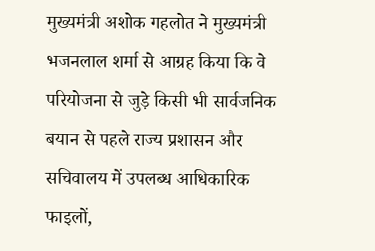मुख्यमंत्री अशोक गहलोत ने मुख्यमंत्री भजनलाल शर्मा से आग्रह किया कि वे परियोजना से जुड़े किसी भी सार्वजनिक बयान से पहले राज्य प्रशासन और सचिवालय में उपलब्ध आधिकारिक फाइलों,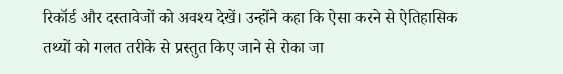रिकॉर्ड और दस्तावेजों को अवश्य देखें। उन्होंने कहा कि ऐसा करने से ऐतिहासिक तथ्यों को गलत तरीके से प्रस्तुत किए जाने से रोका जा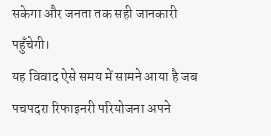सकेगा और जनता तक सही जानकारी पहुँचेगी।
यह विवाद ऐसे समय में सामने आया है जब पचपदरा रिफाइनरी परियोजना अपने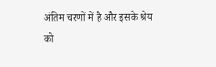अंतिम चरणों में है और इसके श्रेय को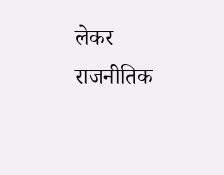लेकर राजनीतिक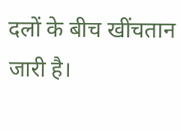दलों के बीच खींचतान जारी है।